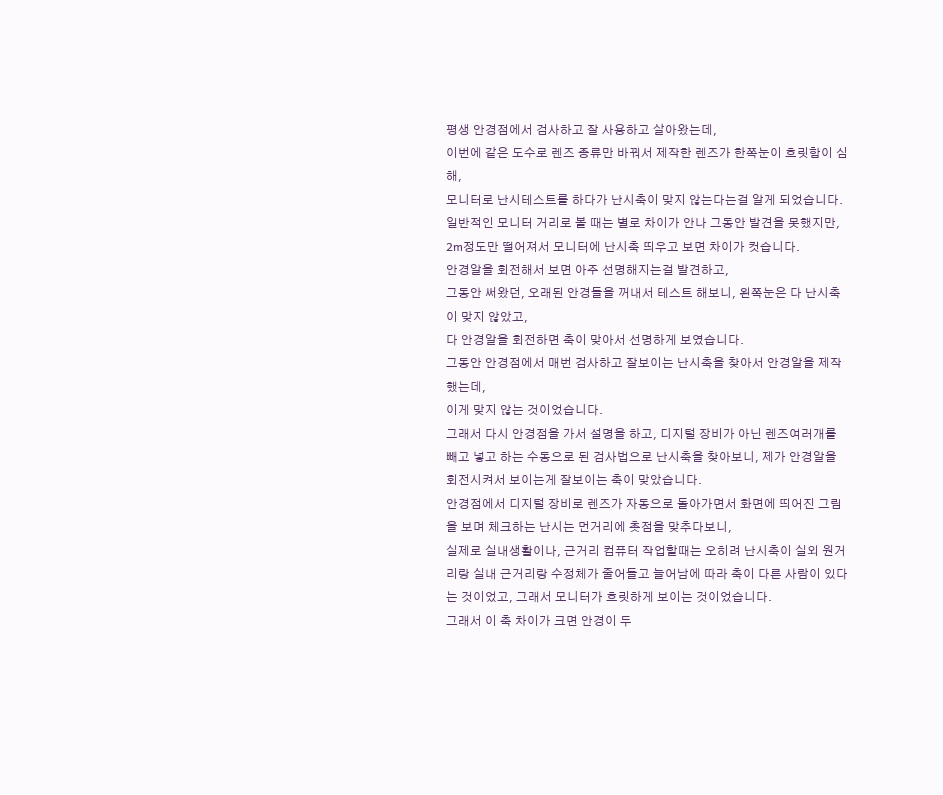평생 안경점에서 검사하고 잘 사용하고 살아왔는데,
이번에 같은 도수로 렌즈 종류만 바꿔서 제작한 렌즈가 한쪽눈이 흐릿함이 심해,
모니터로 난시테스트를 하다가 난시축이 맞지 않는다는걸 알게 되었습니다.
일반적인 모니터 거리로 볼 때는 별로 차이가 안나 그동안 발견을 못했지만,
2m정도만 떨어져서 모니터에 난시축 띄우고 보면 차이가 컷습니다.
안경알을 회전해서 보면 아주 선명해지는걸 발견하고,
그동안 써왔던, 오래된 안경들을 꺼내서 테스트 해보니, 왼쪽눈은 다 난시축이 맞지 않았고,
다 안경알을 회전하면 축이 맞아서 선명하게 보였습니다.
그동안 안경점에서 매번 검사하고 잘보이는 난시축을 찾아서 안경알을 제작했는데,
이게 맞지 않는 것이었습니다.
그래서 다시 안경점을 가서 설명을 하고, 디지털 장비가 아닌 렌즈여러개를 빼고 넣고 하는 수동으로 된 검사법으로 난시축을 찾아보니, 제가 안경알을 회전시켜서 보이는게 잘보이는 축이 맞았습니다.
안경점에서 디지털 장비로 렌즈가 자동으로 돌아가면서 화면에 띄어진 그림을 보며 체크하는 난시는 먼거리에 촛점을 맞추다보니,
실제로 실내생활이나, 근거리 컴퓨터 작업할때는 오히려 난시축이 실외 원거리랑 실내 근거리랑 수정체가 줄어들고 늘어남에 따라 축이 다른 사람이 있다는 것이었고, 그래서 모니터가 흐릿하게 보이는 것이었습니다.
그래서 이 축 차이가 크면 안경이 두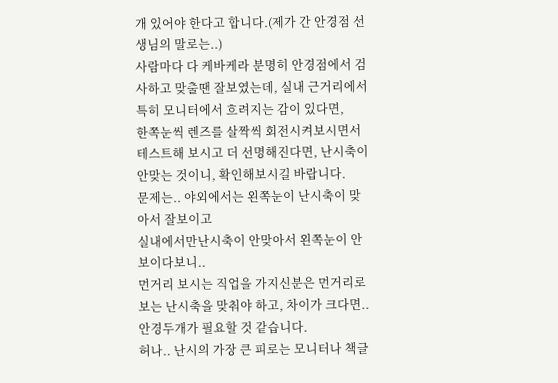개 있어야 한다고 합니다.(제가 간 안경점 선생님의 말로는..)
사람마다 다 케바케라 분명히 안경점에서 검사하고 맞출땐 잘보였는데, 실내 근거리에서 특히 모니터에서 흐려지는 감이 있다면,
한쪽눈씩 렌즈를 살짝씩 회전시켜보시면서 테스트해 보시고 더 선명해진다면, 난시축이 안맞는 것이니, 확인해보시길 바랍니다.
문제는.. 야외에서는 왼쪽눈이 난시축이 맞아서 잘보이고
실내에서만난시축이 안맞아서 왼쪽눈이 안보이다보니..
먼거리 보시는 직업을 가지신분은 먼거리로 보는 난시축을 맞춰야 하고, 차이가 크다면.. 안경두개가 필요할 것 같습니다.
허나.. 난시의 가장 큰 피로는 모니터나 책글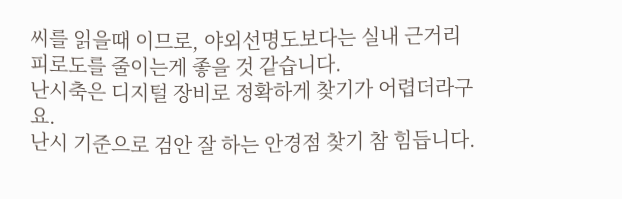씨를 읽을때 이므로, 야외선명도보다는 실내 근거리 피로도를 줄이는게 좋을 것 같습니다.
난시축은 디지털 장비로 정확하게 찾기가 어렵더라구요.
난시 기준으로 검안 잘 하는 안경점 찾기 참 힘듭니다.